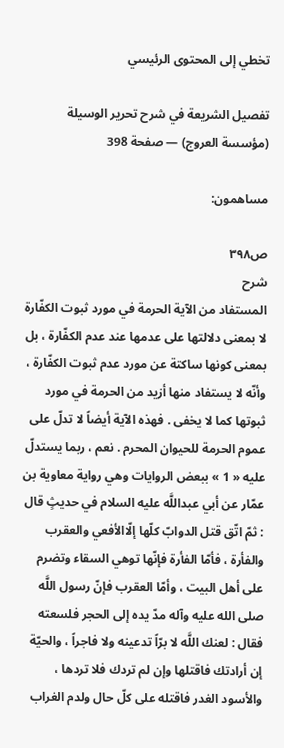تخطي إلى المحتوى الرئيسي

تفصيل الشريعة في شرح تحرير الوسيلة (مؤسسة العروج) — صفحة 398

مساهمون:

ص٣٩٨
شرح
المستفاد من الآية الحرمة في مورد ثبوت الكفّارة لا بمعنى دلالتها على عدمها عند عدم الكفّارة ، بل بمعنى كونها ساكتة عن مورد عدم ثبوت الكفّارة ، وأنّه لا يستفاد منها أزيد من الحرمة في مورد ثبوتها كما لا يخفى . فهذه الآية أيضاً لا تدلّ على عموم الحرمة للحيوان المحرم . نعم ، ربما يستدلّ عليه « 1 » ببعض الروايات وهي رواية معاوية بن عمّار عن أبي عبداللَّه عليه السلام في حديثٍ قال : ثمّ اتّق قتل الدوابّ كلّها إلّاالأفعي والعقرب والفأرة ، فأمّا الفأرة فإنّها توهي السقاء وتضرم على أهل البيت ، وأمّا العقرب فإنّ رسول اللَّه صلى الله عليه وآله مدّ يده إلى الحجر فلسعته فقال : لعنك اللَّه لا برّاً تدعينه ولا فاجراً ، والحيّة إن أرادتك فاقتلها وإن لم تردك فلا تردها ، والأسود الغدر فاقتله على كلّ حال ولدم الغراب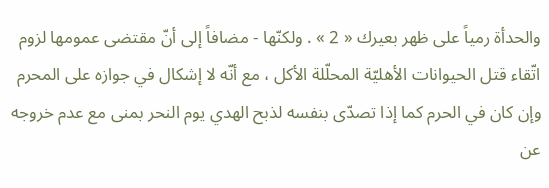والحدأة رمياً على ظهر بعيرك « 2 » . ولكنّها - مضافاً إلى أنّ مقتضى عمومها لزوم اتّقاء قتل الحيوانات الأهليّة المحلّلة الأكل ، مع أنّه لا إشكال في جوازه على المحرم وإن كان في الحرم كما إذا تصدّى بنفسه لذبح الهدي يوم النحر بمنى مع عدم خروجه عن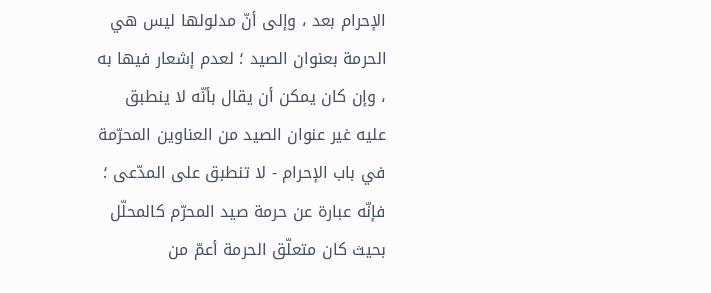الإحرام بعد ، وإلى أنّ مدلولها ليس هي الحرمة بعنوان الصيد ؛ لعدم إشعار فيها به ، وإن كان يمكن أن يقال بأنّه لا ينطبق عليه غير عنوان الصيد من العناوين المحرّمة في باب الإحرام - لا تنطبق على المدّعى ؛ فإنّه عبارة عن حرمة صيد المحرّم كالمحلّل بحيث كان متعلّق الحرمة أعمّ من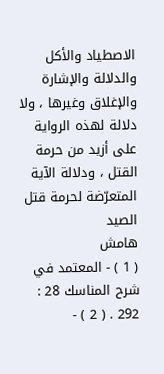الاصطياد والأكل والدلالة والإشارة والإغلاق وغيرها ، ولا دلالة لهذه الرواية على أزيد من حرمة القتل ، ودلالة الآية المتعرّضة لحرمة قتل الصيد
هامش
( 1 ) - المعتمد في شرح المناسك 28 : 292 . ( 2 ) -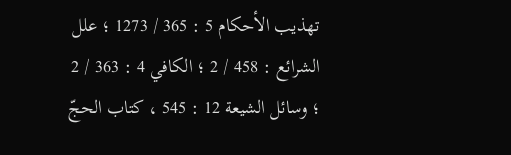تهذيب الأحكام 5 : 365 / 1273 ؛ علل الشرائع : 458 / 2 ؛ الكافي 4 : 363 / 2 ؛ وسائل الشيعة 12 : 545 ، كتاب الحجّ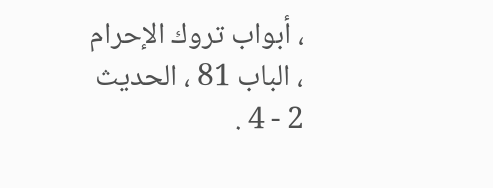، أبواب تروك الإحرام ، الباب 81 ، الحديث 2 - 4 .